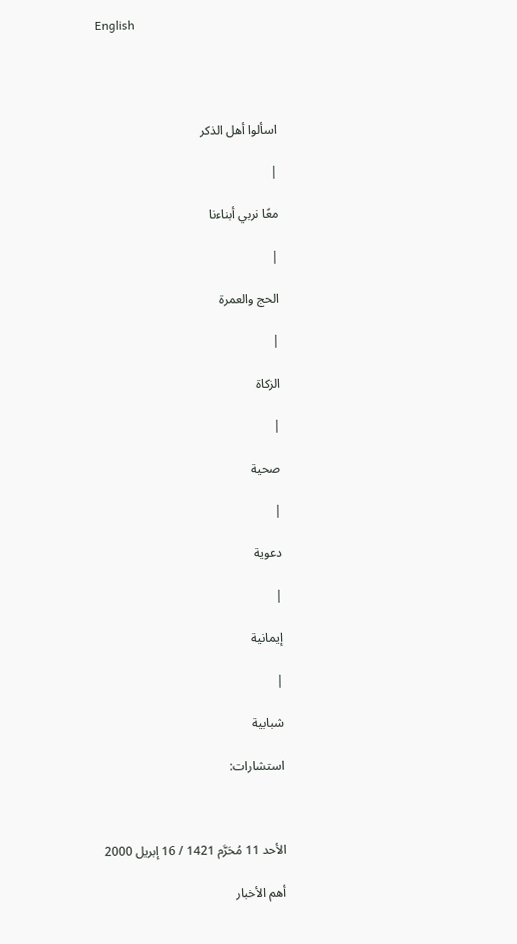English




اسألوا أهل الذكر

|

معًا نربي أبناءنا

|

الحج والعمرة

|

الزكاة

|

صحية

|

دعوية

|

إيمانية

|

شبابية

استشارات:



الأحد 11 مُحَرَّم 1421 / 16 إبريل 2000

أهم الأخبار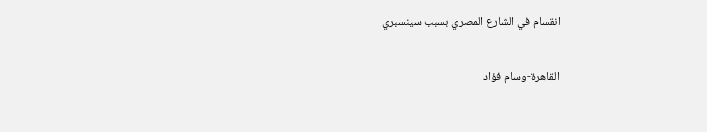انقسام في الشارع المصري بسبب سينسبري

القاهرة-وسام فؤاد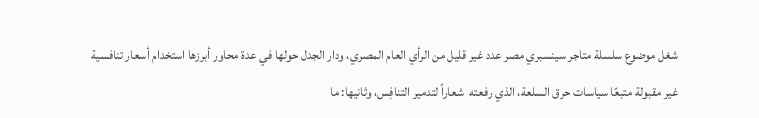شغل موضوع سلسلة متاجر سينسبري مصر عدد غير قليل من الرأي العام المصري، ودار الجدل حولها في عدة محاور أبرزها استخدام أسعار تنافسية غير مقبولة متبعًا سياسات حرق السلعة، الذي رفعته  شعاراً لتدمير التنافِس، وثانيها: ما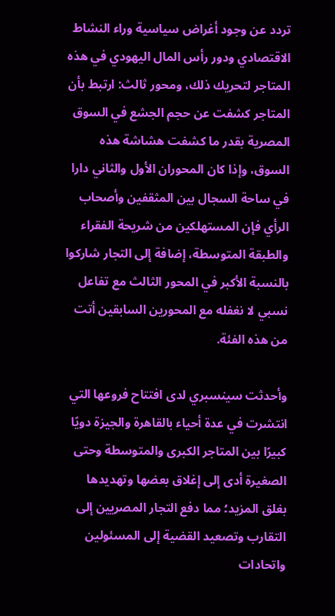تردد عن وجود أغراض سياسية وراء النشاط الاقتصادي ودور رأس المال اليهودي في هذه المتاجر لتحريك ذلك، ومحور ثالث: ارتبط بأن المتاجر كشفت عن حجم الجشع في السوق المصرية بقدر ما كشفت هشاشة هذه السوق، وإذا كان المحوران الأول والثاني دارا في ساحة السجال بين المثقفين وأصحاب الرأي فإن المستهلكين من شريحة الفقراء والطبقة المتوسطة، إضافة إلى التجار شاركوا بالنسبة الأكبر في المحور الثالث مع تفاعل نسبي لا نغفله مع المحورين السابقين أتت من هذه الفئة.

وأحدثت سينسبري لدى افتتاح فروعها التي انتشرت في عدة أحياء بالقاهرة والجيزة دويًا كبيرًا بين المتاجر الكبرى والمتوسطة وحتى الصغيرة أدى إلى إغلاق بعضها وتهديدها  بغلق المزيد؛ مما دفع التجار المصريين إلى التقارب وتصعيد القضية إلى المسئولين واتحادات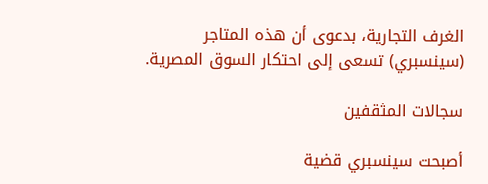الغرف التجارية، بدعوى أن هذه المتاجر (سينسبري) تسعى إلى احتكار السوق المصرية.

سجالات المثقفين

أصبحت سينسبري قضية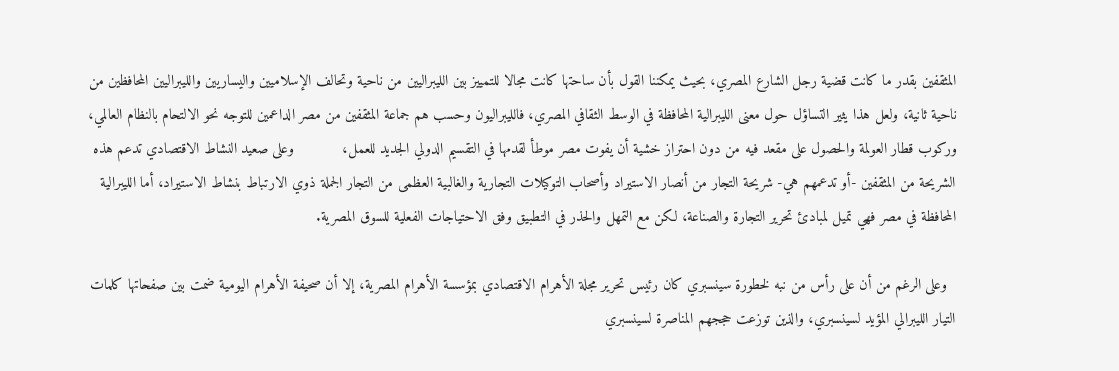المثقفين بقدر ما كانت قضية رجل الشارع المصري، بحيث يمكننا القول بأن ساحتها كانت مجالا للتمييز بين الليبراليين من ناحية وتحالف الإسلاميين واليساريين والليبراليين المحافظين من ناحية ثانية، ولعل هذا يثير التساؤل حول معنى الليبرالية المحافظة في الوسط الثقافي المصري، فالليبراليون وحسب هم جماعة المثقفين من مصر الداعمين للتوجه نحو الالتحام بالنظام العالمي، وركوب قطار العولمة والحصول على مقعد فيه من دون احتراز خشية أن يفوت مصر موطأ لقدمها في التقسيم الدولي الجديد للعمل،           وعلى صعيد النشاط الاقتصادي تدعم هذه الشريحة من المثقفين -أو تدعمهم هي- شريحة التجار من أنصار الاستيراد وأصحاب التوكيلات التجارية والغالبية العظمى من التجار الجملة ذوي الارتباط بنشاط الاستيراد، أما الليبرالية المحافظة في مصر فهي تميل لمبادئ تحرير التجارة والصناعة، لكن مع التمهل والحذر في التطبيق وفق الاحتياجات الفعلية للسوق المصرية.

  وعلى الرغم من أن على رأس من نبه لخطورة سينسبري كان رئيس تحرير مجلة الأهرام الاقتصادي بمؤسسة الأهرام المصرية، إلا أن صحيفة الأهرام اليومية ضمت بين صفحاتها كلمات التيار الليبرالي المؤيد لسينسبري، والذين توزعت حججهم المناصرة لسينسبري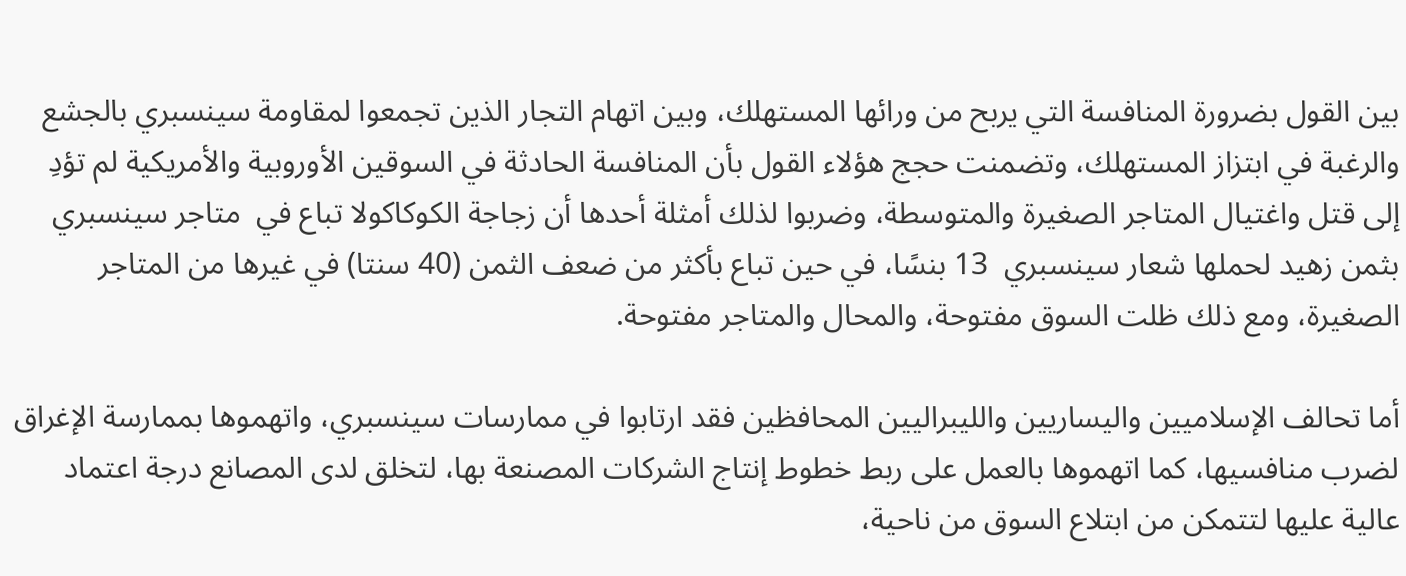بين القول بضرورة المنافسة التي يربح من ورائها المستهلك، وبين اتهام التجار الذين تجمعوا لمقاومة سينسبري بالجشع والرغبة في ابتزاز المستهلك، وتضمنت حجج هؤلاء القول بأن المنافسة الحادثة في السوقين الأوروبية والأمريكية لم تؤدِ إلى قتل واغتيال المتاجر الصغيرة والمتوسطة، وضربوا لذلك أمثلة أحدها أن زجاجة الكوكاكولا تباع في  متاجر سينسبري بثمن زهيد لحملها شعار سينسبري  13 بنسًا، في حين تباع بأكثر من ضعف الثمن (40 سنتا) في غيرها من المتاجر الصغيرة، ومع ذلك ظلت السوق مفتوحة، والمحال والمتاجر مفتوحة.

أما تحالف الإسلاميين واليساريين والليبراليين المحافظين فقد ارتابوا في ممارسات سينسبري، واتهموها بممارسة الإغراق لضرب منافسيها، كما اتهموها بالعمل على ربط خطوط إنتاج الشركات المصنعة بها، لتخلق لدى المصانع درجة اعتماد عالية عليها لتتمكن من ابتلاع السوق من ناحية،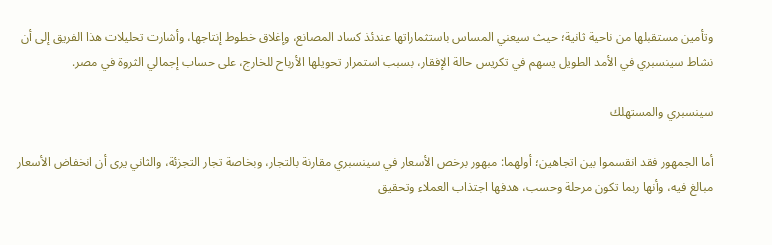وتأمين مستقبلها من ناحية ثانية؛ حيث سيعني المساس باستثماراتها عندئذ كساد المصانع، وإغلاق خطوط إنتاجها، وأشارت تحليلات هذا الفريق إلى أن نشاط سينسبري في الأمد الطويل يسهم في تكريس حالة الإفقار، بسبب استمرار تحويلها الأرباح للخارج، على حساب إجمالي الثروة في مصر.

سينسبري والمستهلك

أما الجمهور فقد انقسموا بين اتجاهين؛ أولهما: مبهور برخص الأسعار في سينسبري مقارنة بالتجار، وبخاصة تجار التجزئة، والثاني يرى أن انخفاض الأسعار مبالغ فيه، وأنها ربما تكون مرحلة وحسب، هدفها اجتذاب العملاء وتحقيق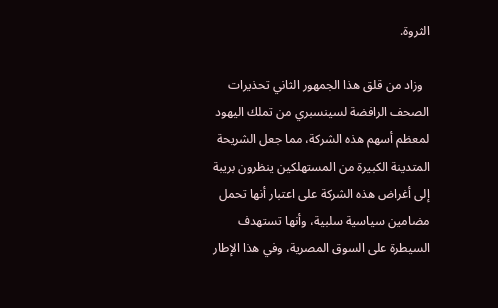الثروة.

  وزاد من قلق هذا الجمهور الثاني تحذيرات الصحف الرافضة لسينسبري من تملك اليهود لمعظم أسهم هذه الشركة، مما جعل الشريحة المتدينة الكبيرة من المستهلكين ينظرون بريبة إلى أغراض هذه الشركة على اعتبار أنها تحمل  مضامين سياسية سلبية، وأنها تستهدف السيطرة على السوق المصرية، وفي هذا الإطار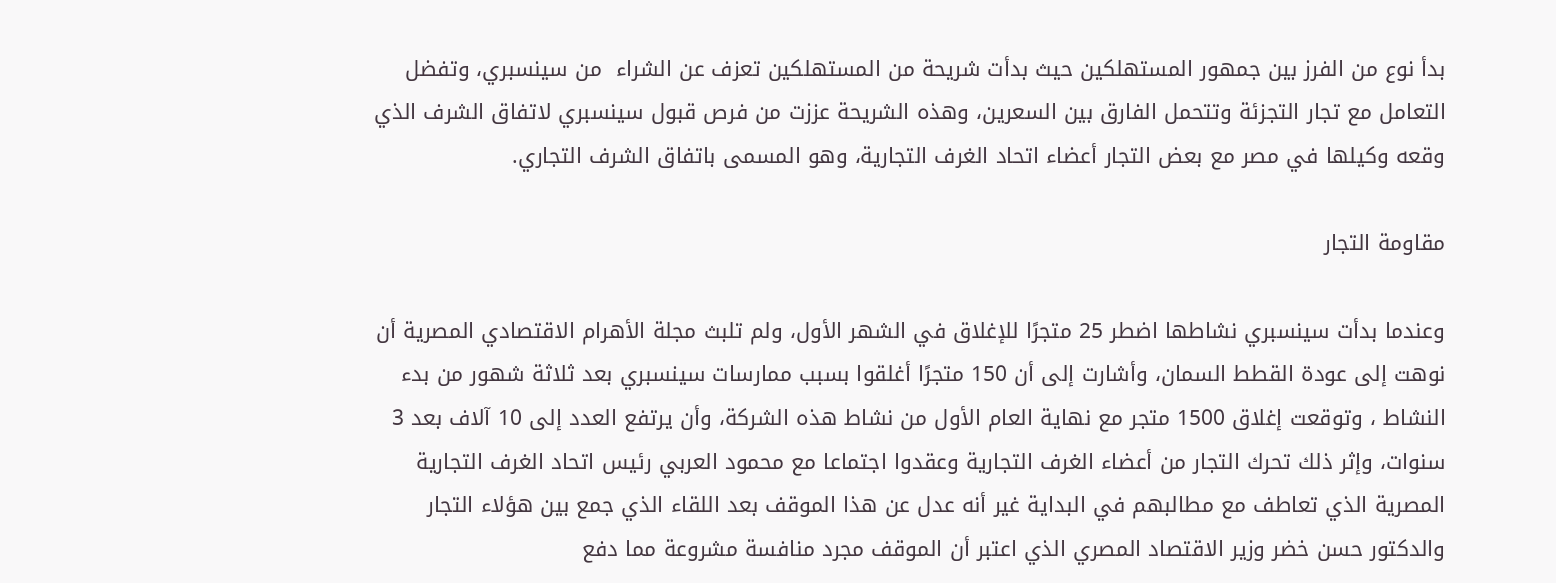بدأ نوع من الفرز بين جمهور المستهلكين حيث بدأت شريحة من المستهلكين تعزف عن الشراء  من سينسبري، وتفضل التعامل مع تجار التجزئة وتتحمل الفارق بين السعرين، وهذه الشريحة عززت من فرص قبول سينسبري لاتفاق الشرف الذي وقعه وكيلها في مصر مع بعض التجار أعضاء اتحاد الغرف التجارية، وهو المسمى باتفاق الشرف التجاري.

مقاومة التجار

وعندما بدأت سينسبري نشاطها اضطر 25 متجرًا للإغلاق في الشهر الأول، ولم تلبث مجلة الأهرام الاقتصادي المصرية أن نوهت إلى عودة القطط السمان، وأشارت إلى أن 150 متجرًا أغلقوا بسبب ممارسات سينسبري بعد ثلاثة شهور من بدء النشاط ، وتوقعت إغلاق 1500 متجر مع نهاية العام الأول من نشاط هذه الشركة، وأن يرتفع العدد إلى 10 آلاف بعد 3 سنوات، وإثر ذلك تحرك التجار من أعضاء الغرف التجارية وعقدوا اجتماعا مع محمود العربي رئيس اتحاد الغرف التجارية المصرية الذي تعاطف مع مطالبهم في البداية غير أنه عدل عن هذا الموقف بعد اللقاء الذي جمع بين هؤلاء التجار والدكتور حسن خضر وزير الاقتصاد المصري الذي اعتبر أن الموقف مجرد منافسة مشروعة مما دفع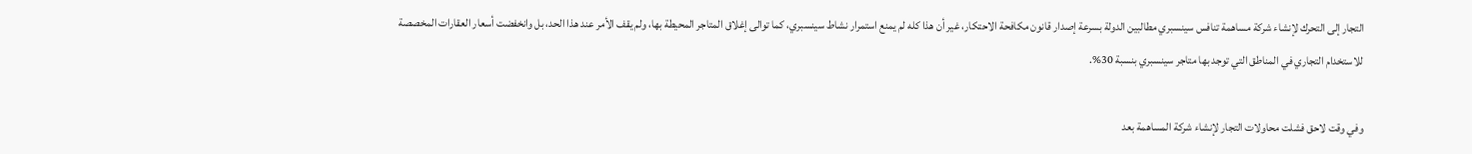التجار إلى التحرك لإنشاء شركة مساهمة تنافس سينسبري مطالبين الدولة بسرعة إصدار قانون مكافحة الاحتكار، غير أن هذا كله لم يمنع استمرار نشاط سينسبري، كما توالى إغلاق المتاجر المحيطة بها، ولم يقف الأمر عند هذا الحد، بل وانخفضت أسعار العقارات المخصصة للاستخدام التجاري في المناطق التي توجد بها متاجر سينسبري بنسبة 30%.

وفي وقت لاحق فشلت محاولات التجار لإنشاء شركة المساهمة بعد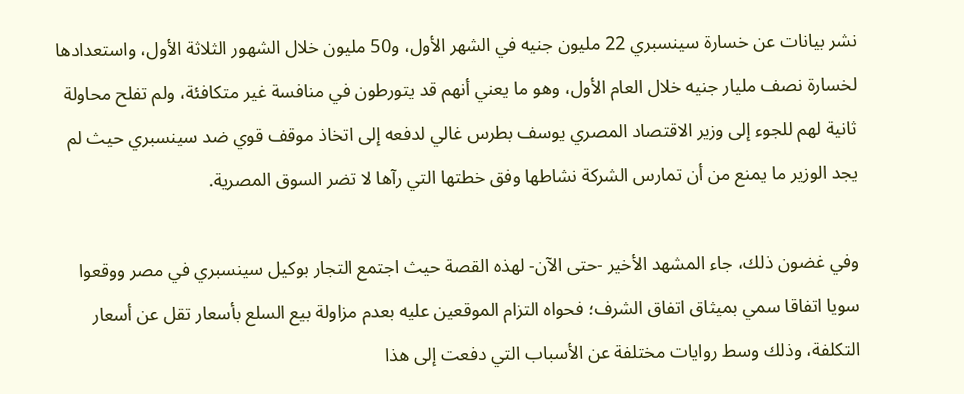نشر بيانات عن خسارة سينسبري 22 مليون جنيه في الشهر الأول، و50 مليون خلال الشهور الثلاثة الأول، واستعدادها لخسارة نصف مليار جنيه خلال العام الأول، وهو ما يعني أنهم قد يتورطون في منافسة غير متكافئة، ولم تفلح محاولة ثانية لهم للجوء إلى وزير الاقتصاد المصري يوسف بطرس غالي لدفعه إلى اتخاذ موقف قوي ضد سينسبري حيث لم يجد الوزير ما يمنع من أن تمارس الشركة نشاطها وفق خطتها التي رآها لا تضر السوق المصرية.

وفي غضون ذلك، جاء المشهد الأخير -حتى الآن- لهذه القصة حيث اجتمع التجار بوكيل سينسبري في مصر ووقعوا سويا اتفاقا سمي بميثاق اتفاق الشرف؛ فحواه التزام الموقعين عليه بعدم مزاولة بيع السلع بأسعار تقل عن أسعار التكلفة، وذلك وسط روايات مختلفة عن الأسباب التي دفعت إلى هذا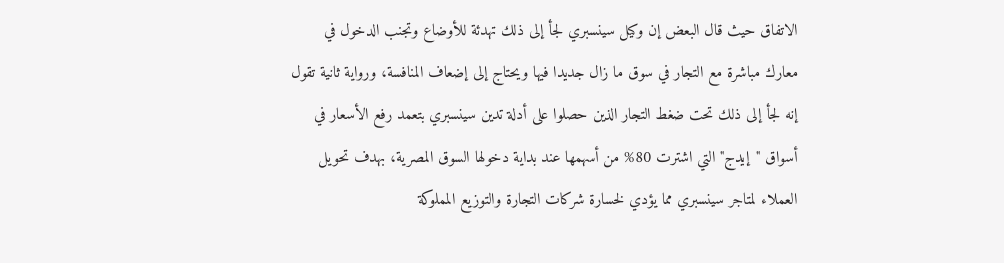الاتفاق حيث قال البعض إن وكيل سينسبري لجأ إلى ذلك تهدئة للأوضاع وتجنب الدخول في معارك مباشرة مع التجار في سوق ما زال جديدا فيها ويحتاج إلى إضعاف المنافسة، ورواية ثانية تقول إنه لجأ إلى ذلك تحت ضغط التجار الذين حصلوا على أدلة تدين سينسبري بتعمد رفع الأسعار في أسواق "إيدج" التي اشترت 80% من أسهمها عند بداية دخولها السوق المصرية، بهدف تحويل العملاء لمتاجر سينسبري مما يؤدي لخسارة شركات التجارة والتوزيع المملوكة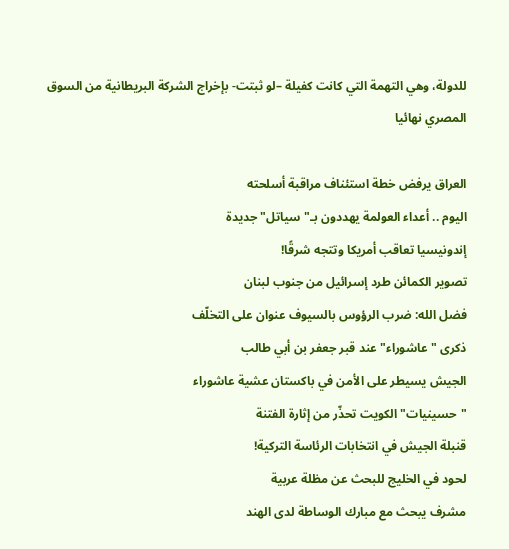للدولة، وهي التهمة التي كانت كفيلة –لو ثبتت- بإخراج الشركة البريطانية من السوق المصري نهائيا

العراق يرفض خطة استئناف مراقبة أسلحته
اليوم .. أعداء العولمة يهددون بـ"سياتل" جديدة
إندونيسيا تعاقب أمريكا وتتجه شرقًا!
تصوير الكمائن طرد إسرائيل من جنوب لبنان
فضل الله: ضرب الرؤوس بالسيوف عنوان على التخلّف
ذكرى "عاشوراء" عند قبر جعفر بن أبي طالب
الجيش يسيطر على الأمن في باكستان عشية عاشوراء
"حسينيات" الكويت تحذّر من إثارة الفتنة
قنبلة الجيش في انتخابات الرئاسة التركية!
لحود في الخليج للبحث عن مظلة عربية
مشرف يبحث مع مبارك الوساطة لدى الهند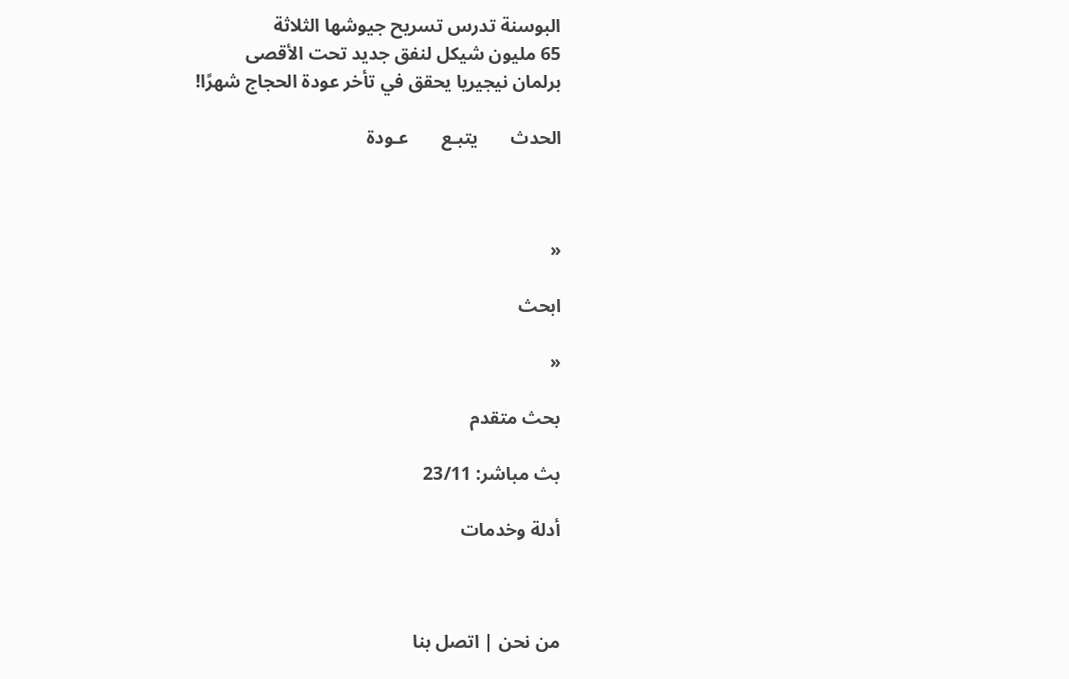البوسنة تدرس تسريح جيوشها الثلاثة
65 مليون شيكل لنفق جديد تحت الأقصى
برلمان نيجيريا يحقق في تأخر عودة الحجاج شهرًا!

الحدث       يتبـع       عـودة



«

ابحث

«

بحث متقدم

بث مباشر: 23/11

أدلة وخدمات



من نحن | اتصل بنا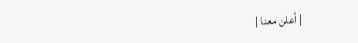| أعلن معنا |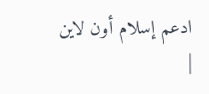ادعم إسلام أون لاين |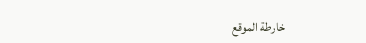خارطة الموقع